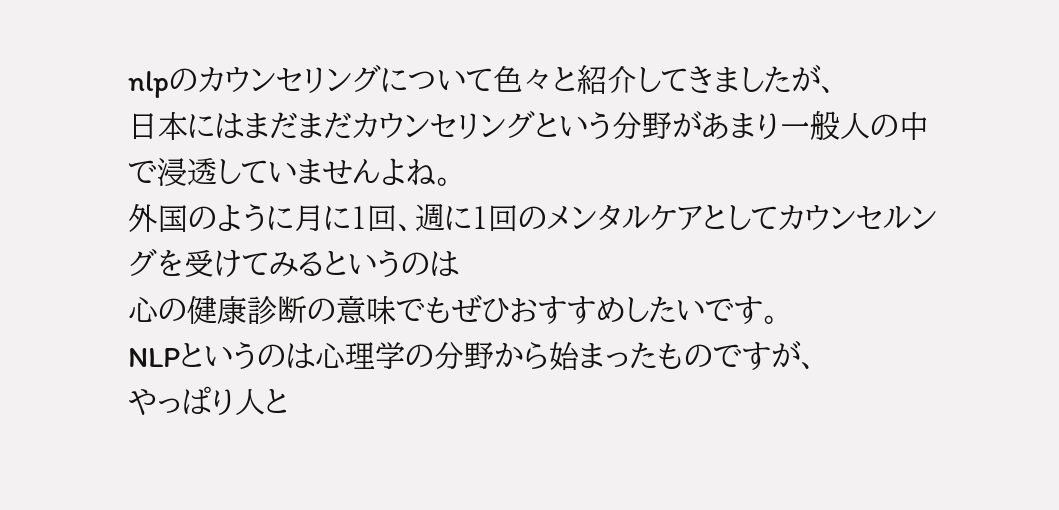nlpのカウンセリングについて色々と紹介してきましたが、
日本にはまだまだカウンセリングという分野があまり一般人の中で浸透していませんよね。
外国のように月に1回、週に1回のメンタルケアとしてカウンセルングを受けてみるというのは
心の健康診断の意味でもぜひおすすめしたいです。
NLPというのは心理学の分野から始まったものですが、
やっぱり人と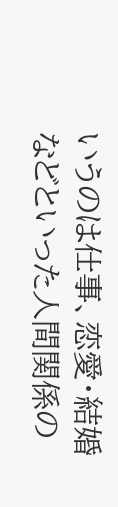いうのは仕事、恋愛・結婚などといった人間関係の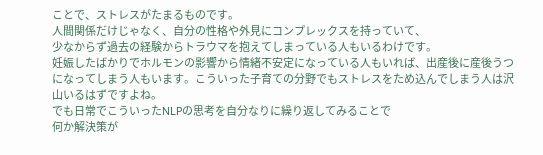ことで、ストレスがたまるものです。
人間関係だけじゃなく、自分の性格や外見にコンプレックスを持っていて、
少なからず過去の経験からトラウマを抱えてしまっている人もいるわけです。
妊娠したばかりでホルモンの影響から情緒不安定になっている人もいれば、出産後に産後うつになってしまう人もいます。こういった子育ての分野でもストレスをため込んでしまう人は沢山いるはずですよね。
でも日常でこういったNLPの思考を自分なりに繰り返してみることで
何か解決策が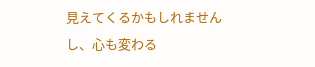見えてくるかもしれませんし、心も変わる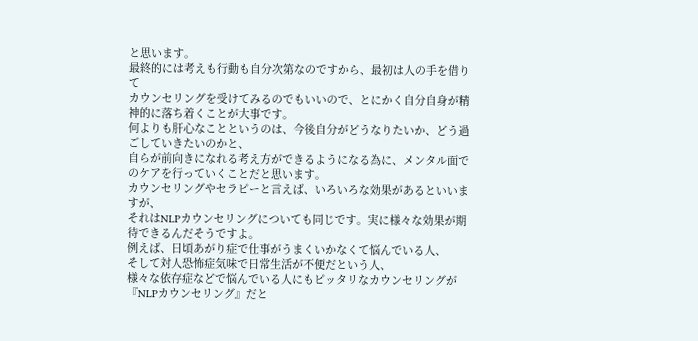と思います。
最終的には考えも行動も自分次第なのですから、最初は人の手を借りて
カウンセリングを受けてみるのでもいいので、とにかく自分自身が精神的に落ち着くことが大事です。
何よりも肝心なことというのは、今後自分がどうなりたいか、どう過ごしていきたいのかと、
自らが前向きになれる考え方ができるようになる為に、メンタル面でのケアを行っていくことだと思います。
カウンセリングやセラピーと言えば、いろいろな効果があるといいますが、
それはNLPカウンセリングについても同じです。実に様々な効果が期待できるんだそうですよ。
例えば、日頃あがり症で仕事がうまくいかなくて悩んでいる人、
そして対人恐怖症気味で日常生活が不便だという人、
様々な依存症などで悩んでいる人にもピッタリなカウンセリングが
『NLPカウンセリング』だと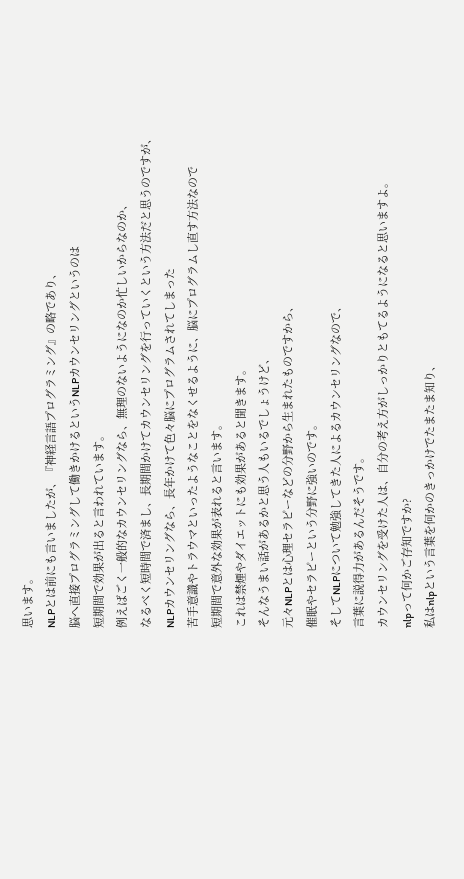思います。
NLPとは前にも言いましたが、『神経言語プログラミング』の略であり、
脳へ直接プログラミングして働きかけるというNLPカウンセリングというのは
短期間で効果が出ると言われています。
例えばごく一般的なカウンセリングなら、無理のないようになのか忙しいからなのか、
なるべく短時間で済まし、長期間かけてカウンセリングを行っていくという方法だと思うのですが、
NLPカウンセリングなら、長年かけて色々脳にプログラムされてしまった
苦手意識やトラウマといったようなことをなくせるように、脳にプログラムし直す方法なので
短期間で意外な効果が表れると言います。
これは禁煙やダイエットにも効果があると聞きます。
そんなうまい話があるかと思う人もいるでしょうけど、
元々NLPとは心理セラピーなどの分野から生まれたものですから、
催眠やセラピーという分野に強いのです。
そしてNLPについて勉強してきた人によるカウンセリングなので、
言葉に説得力があるんだそうです。
カウンセリングを受けた人は、自分の考え方がしっかりともてるようになると思いますよ。
nlpって何かご存知ですか?
私はnlpという言葉を何かのきっかけでたまたま知り、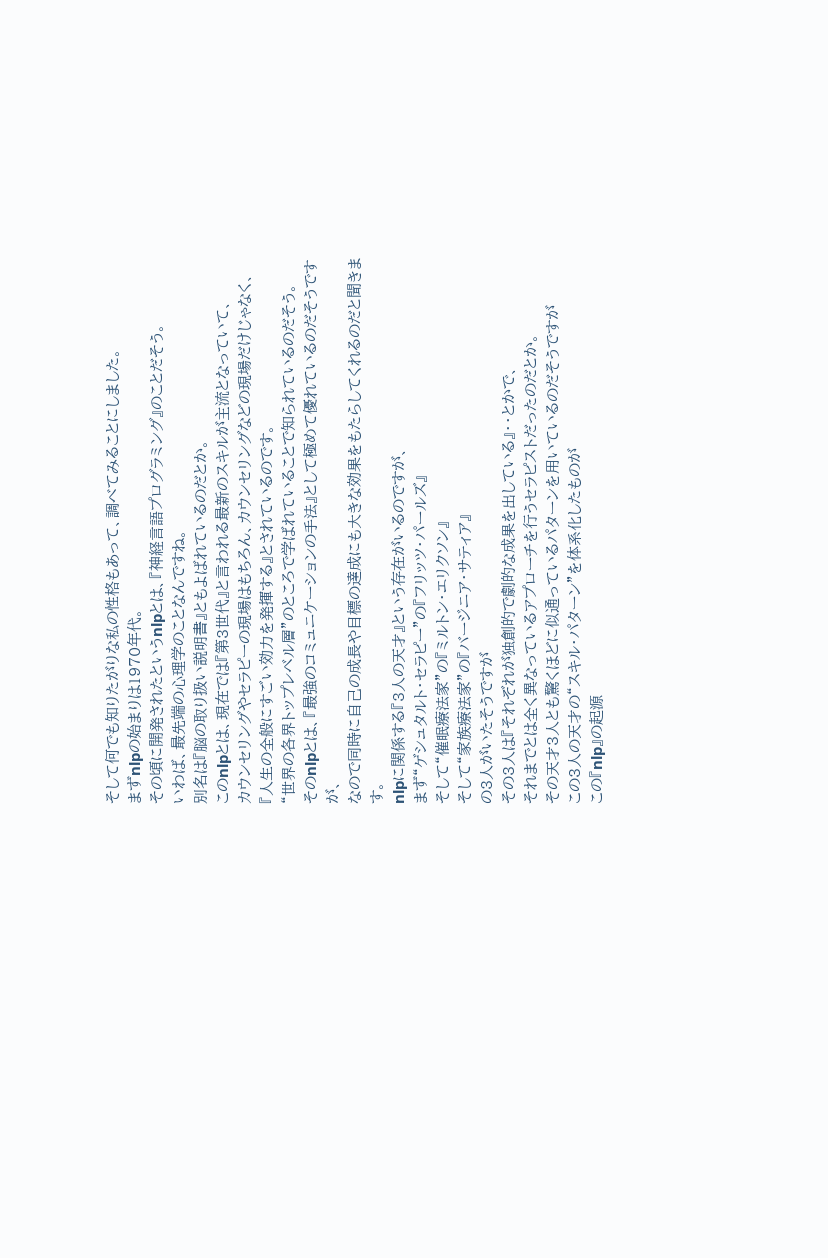そして何でも知りたがりな私の性格もあって、調べてみることにしました。
まずnlpの始まりは1970年代。
その頃に開発されたというnlpとは、『神経言語プログラミング』のことだそう。
いわば、最先端の心理学のことなんですね。
別名は『脳の取り扱い説明書』ともよばれているのだとか。
このnlpとは、現在では『第3世代』と言われる最新のスキルが主流となっていて、
カウンセリングやセラピーの現場はもちろん、カウンセリングなどの現場だけじゃなく、
『人生の全般にすごい効力を発揮する』とされているのです。
“世界の各界トップレベル層”のところで学ばれていることで知られているのだそう。
そのnlpとは、『最強のコミュニケーションの手法』として極めて優れているのだそうですが、
なので同時に自己の成長や目標の達成にも大きな効果をもたらしてくれるのだと聞きます。
nlpに関係する『3人の天才』という存在がいるのですが、
まず“ゲシュタルト・セラピー”の『フリッツ・パールズ』
そして“催眠療法家”の『ミルトン・エリクソン』
そして“家族療法家”の『バージニア・サティア』
の3人がいたそうですが
その3人は『それぞれが独創的で劇的な成果を出している』・・とかで、
それまでとは全く異なっているアプローチを行うセラピストだったのだとか。
その天才3人とも驚くほどに似通っているパターンを用いているのだそうですが
この3人の天才の“スキル・パターン”を体系化したものが
この『nlp』の起源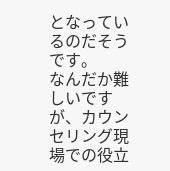となっているのだそうです。
なんだか難しいですが、カウンセリング現場での役立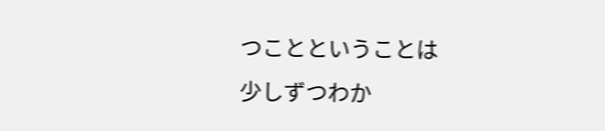つことということは
少しずつわか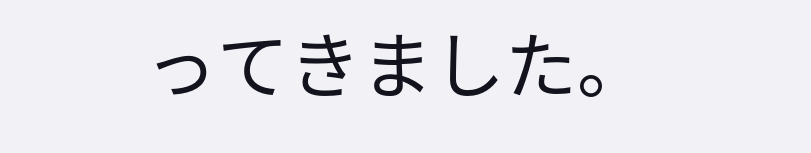ってきました。